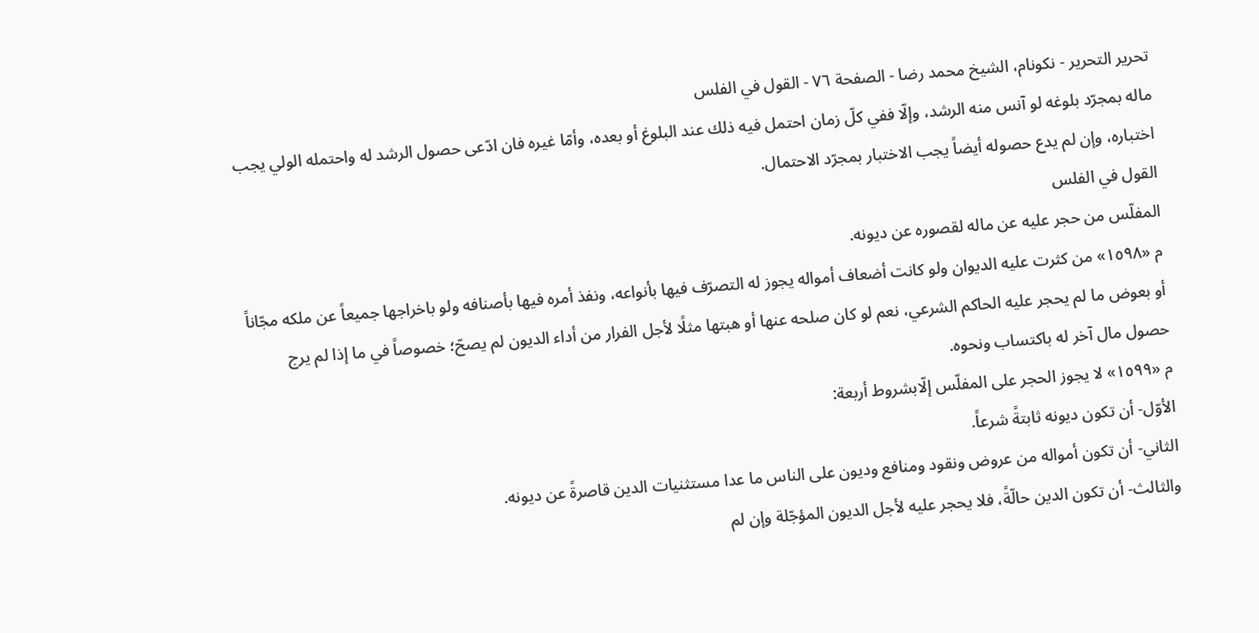تحرير التحرير - نکونام، الشيخ محمد رضا - الصفحة ٧٦ - القول في الفلس
ماله بمجرّد بلوغه لو آنس منه الرشد، وإلّا ففي كلّ زمان احتمل فيه ذلك عند البلوغ أو بعده، وأمّا غيره فان ادّعى حصول الرشد له واحتمله الولي يجب اختباره، وإن لم يدع حصوله أيضاً يجب الاختبار بمجرّد الاحتمال.
القول في الفلس
المفلّس من حجر عليه عن ماله لقصوره عن ديونه.
م «١٥٩٨» من كثرت عليه الديوان ولو كانت أضعاف أمواله يجوز له التصرّف فيها بأنواعه، ونفذ أمره فيها بأصنافه ولو باخراجها جميعاً عن ملكه مجّاناً أو بعوض ما لم يحجر عليه الحاكم الشرعي، نعم لو كان صلحه عنها أو هبتها مثلًا لأجل الفرار من أداء الديون لم يصحّ؛ خصوصاً في ما إذا لم يرج حصول مال آخر له باكتساب ونحوه.
م «١٥٩٩» لا يجوز الحجر على المفلّس إلّابشروط أربعة:
الأوّل- أن تكون ديونه ثابتةً شرعاً.
الثاني- أن تكون أمواله من عروض ونقود ومنافع وديون على الناس ما عدا مستثنيات الدين قاصرةً عن ديونه.
والثالث- أن تكون الدين حالّةً، فلا يحجر عليه لأجل الديون المؤجّلة وإن لم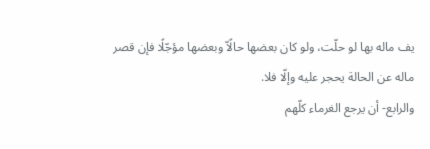يف ماله بها لو حلّت، ولو كان بعضها حالًاّ وبعضها مؤجّلًا فإن قصر ماله عن الحالة يحجر عليه وإلّا فلا.
والرابع- أن يرجع الغرماء كلّهم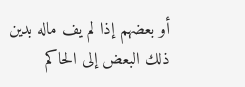أو بعضهم إذا لم يف ماله بدين ذلك البعض إلى الحاكم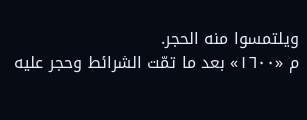ويلتمسوا منه الحجر.
م «١٦٠٠» بعد ما تمّت الشرائط وحجر عليه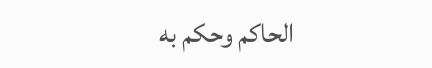الحاكم وحكم به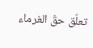تعلّق حقّ الغرماء